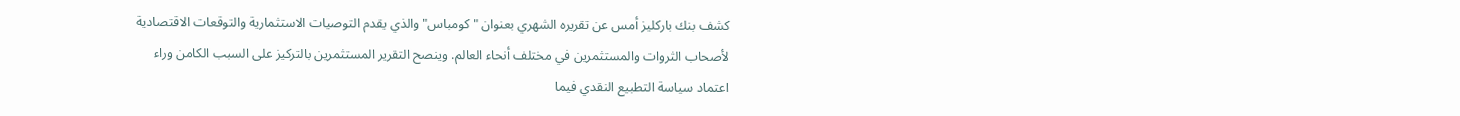كشف بنك باركليز أمس عن تقريره الشهري بعنوان "كومباس" والذي يقدم التوصيات الاستثمارية والتوقعات الاقتصادية لأصحاب الثروات والمستثمرين في مختلف أنحاء العالم. وينصح التقرير المستثمرين بالتركيز على السبب الكامن وراء اعتماد سياسة التطبيع النقدي فيما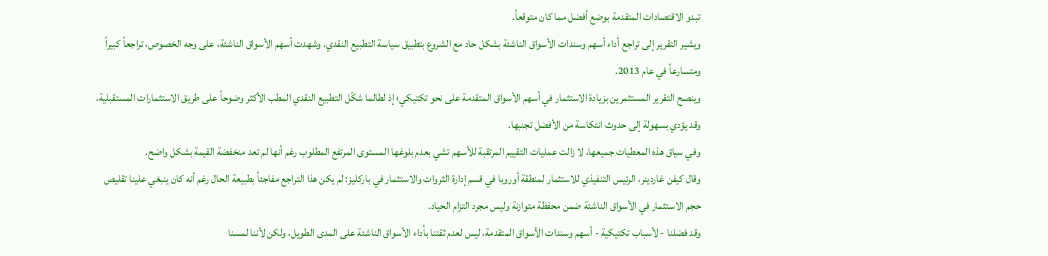تبدو الاقتصادات المتقدمة بوضع أفضل مما كان متوقعاً.
ويشير التقرير إلى تراجع أداء أسهم وسندات الأسواق الناشئة بشكل حاد مع الشروع بتطبيق سياسة التطبيع النقدي. وشهدت أسهم الأسواق الناشئة، على وجه الخصوص، تراجعاً كبيراً ومتسارعاً في عام 2013.
وينصح التقرير المستثمرين بزيادة الاستثمار في أسهم الأسواق المتقدمة على نحو تكتيكي؛ إذ لطالما شكّل التطبيع النقدي المطب الأكثر وضوحاً على طريق الاستثمارات المستقبلية، وقد يؤدي بسهولة إلى حدوث انتكاسة من الأفضل تجنبها.
وفي سياق هذه المعطيات جميعها، لا زالت عمليات التقييم المرتقبة للأسهم تشي بعدم بلوغها المستوى المرتفع المطلوب رغم أنها لم تعد منخفضة القيمة بشكل واضح.
وقال كيفن غاردينر، الرئيس التنفيذي للاستثمار لمنطقة أوروبا في قسم إدارة الثروات والاستثمار في باركليز: لم يكن هذا التراجع مفاجئاً بطبيعة الحال رغم أنه كان ينبغي علينا تقليص حجم الاستثمار في الأسواق الناشئة ضمن محفظة متوازنة وليس مجرد التزام الحياد.
وقد فضلنا - لأسباب تكتيكية - أسهم وسندات الأسواق المتقدمة، ليس لعدم ثقتنا بأداء الأسواق الناشئة على المدى الطويل، ولكن لأننا لمسنا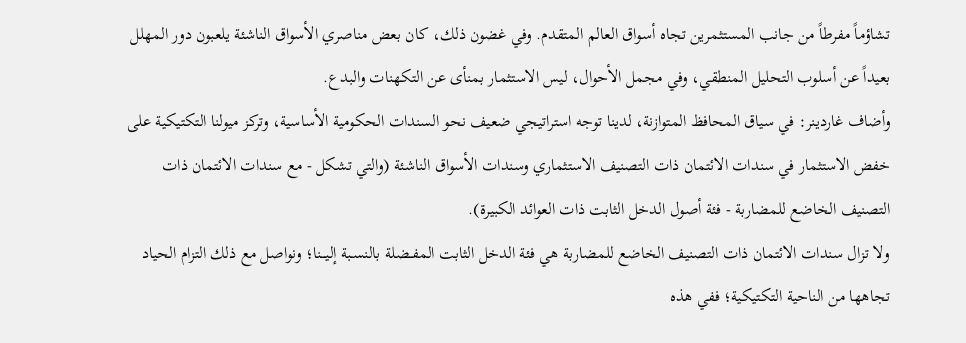تشاؤماً مفرطاً من جانب المستثمرين تجاه أسواق العالم المتقدم. وفي غضون ذلك، كان بعض مناصري الأسواق الناشئة يلعبون دور المهلل بعيداً عن أسلوب التحليل المنطقي، وفي مجمل الأحوال، ليس الاستثمار بمنأى عن التكهنات والبدع.
وأضاف غاردينر: في سياق المحافظ المتوازنة، لدينا توجه استراتيجي ضعيف نحو السندات الحكومية الأساسية، وتركز ميولنا التكتيكية على خفض الاستثمار في سندات الائتمان ذات التصنيف الاستثماري وسندات الأسواق الناشئة (والتي تشكل - مع سندات الائتمان ذات التصنيف الخاضع للمضاربة - فئة أصول الدخل الثابت ذات العوائد الكبيرة).
ولا تزال سندات الائتمان ذات التصنيف الخاضع للمضاربة هي فئة الدخل الثابت المفــضلة بالنسـبة إليـــنا؛ ونواصل مع ذلك التزام الحياد تجاهها من الناحية التكتيكية؛ ففي هذه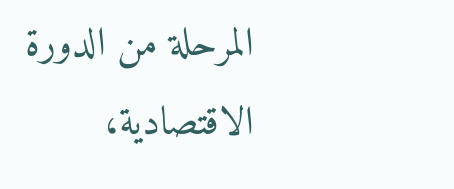المرحلة من الدورة الاقتصادية،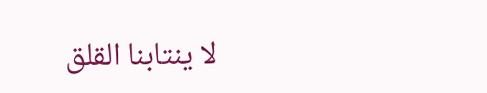لا ينتابنا القلق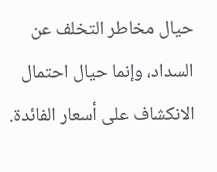حيال مخاطر التخلف عن السداد، وإنما حيال احتمال الانكشاف على أسعار الفائدة.